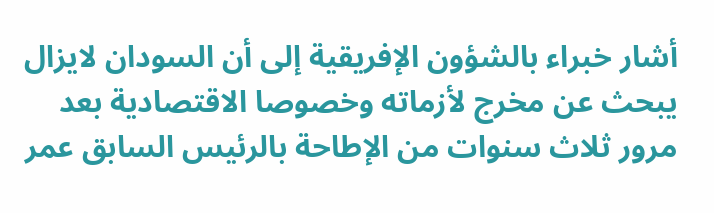أشار خبراء بالشؤون الإفريقية إلى أن السودان لايزال يبحث عن مخرج لأزماته وخصوصا الاقتصادية بعد مرور ثلاث سنوات من الإطاحة بالرئيس السابق عمر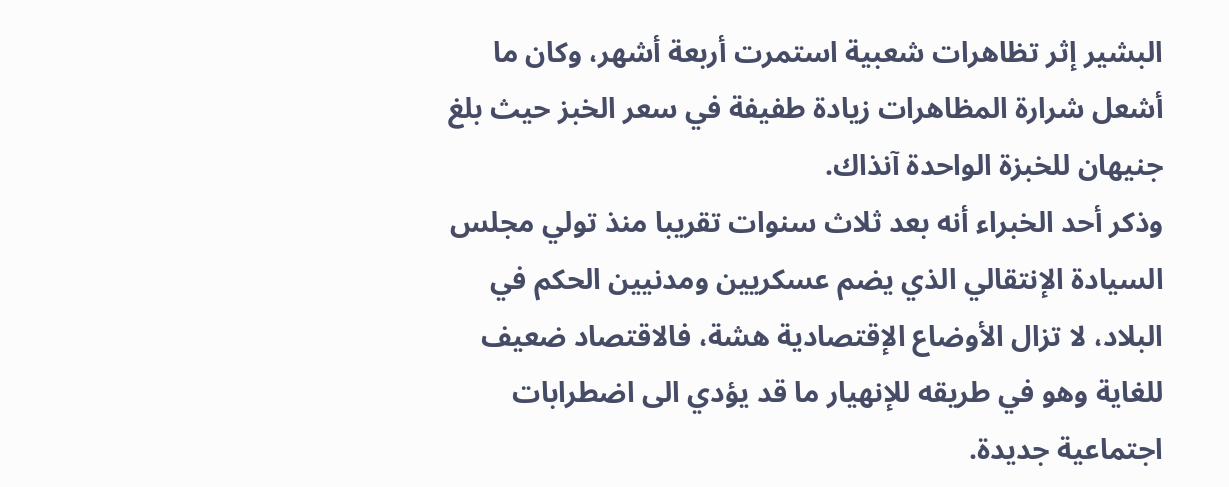البشير إثر تظاهرات شعبية استمرت أربعة أشهر، وكان ما أشعل شرارة المظاهرات زيادة طفيفة في سعر الخبز حيث بلغ جنيهان للخبزة الواحدة آنذاك.
وذكر أحد الخبراء أنه بعد ثلاث سنوات تقريبا منذ تولي مجلس السيادة الإنتقالي الذي يضم عسكريين ومدنيين الحكم في البلاد، لا تزال الأوضاع الإقتصادية هشة، فالاقتصاد ضعيف للغاية وهو في طريقه للإنهيار ما قد يؤدي الى اضطرابات اجتماعية جديدة.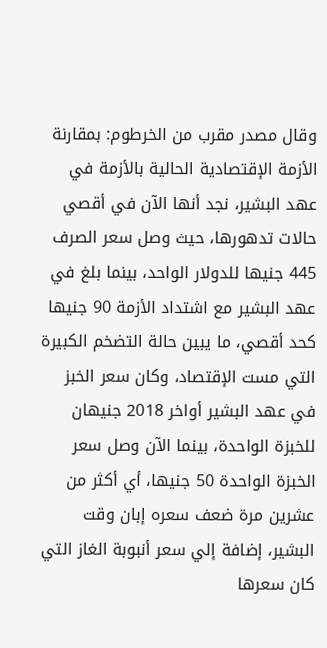وقال مصدر مقرب من الخرطوم: بمقارنة الأزمة الإقتصادية الحالية بالأزمة في عهد البشير، نجد أنها الآن في أقصي حالات تدهورها، حيث وصل سعر الصرف 445 جنيها للدولار الواحد، بينما بلغ في عهد البشير مع اشتداد الأزمة 90 جنيها كحد أقصي، ما يبين حالة التضخم الكبيرة التي مست الإقتصاد، وكان سعر الخبز في عهد البشير أواخر 2018 جنيهان للخبزة الواحدة، بينما الآن وصل سعر الخبزة الواحدة 50 جنيها، أي أكثر من عشرين مرة ضعف سعره إبان وقت البشير، إضافة إلي سعر أنبوبة الغاز التي كان سعرها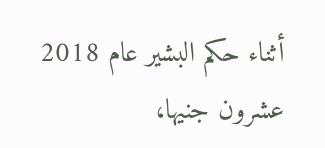أثناء حكم البشير عام 2018 عشرون جنيها،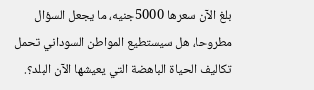بلغ الآن سعرها 5000جنيه، ما يجعل السؤال مطروحا، هل سيستطيع المواطن السوداني تحمل تكاليف الحياة الباهضة التي يعيشها الآن البلد؟.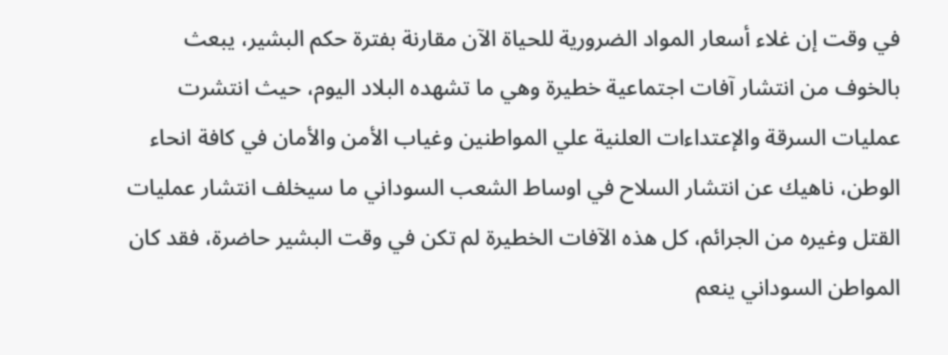في وقت إن غلاء أسعار المواد الضرورية للحياة الآن مقارنة بفترة حكم البشير، يبعث بالخوف من انتشار آفات اجتماعية خطيرة وهي ما تشهده البلاد اليوم، حيث انتشرت عمليات السرقة والإعتداءات العلنية علي المواطنين وغياب الأمن والأمان في كافة انحاء الوطن، ناهيك عن انتشار السلاح في اوساط الشعب السوداني ما سيخلف انتشار عمليات القتل وغيره من الجرائم، كل هذه الآفات الخطيرة لم تكن في وقت البشير حاضرة، فقد كان المواطن السوداني ينعم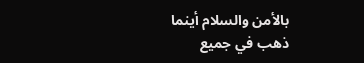بالأمن والسلام أينما ذهب في جميع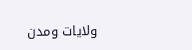ولايات ومدن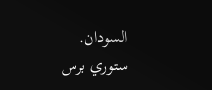السودان.
ستوري برس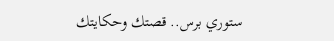ستوري برس.. قصتك وحكايتك